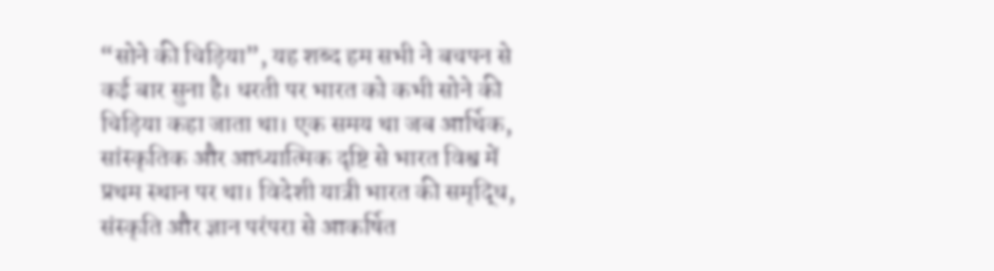“सोने की चिड़िया”, यह शब्द हम सभी ने बचपन से कई बार सुना है। धरती पर भारत को कभी सोने की चिड़िया कहा जाता था। एक समय था जब आर्थिक, सांस्कृतिक और आध्यात्मिक दृष्टि से भारत विश्व में प्रथम स्थान पर था। विदेशी यात्री भारत की समृद्धि, संस्कृति और ज्ञान परंपरा से आकर्षित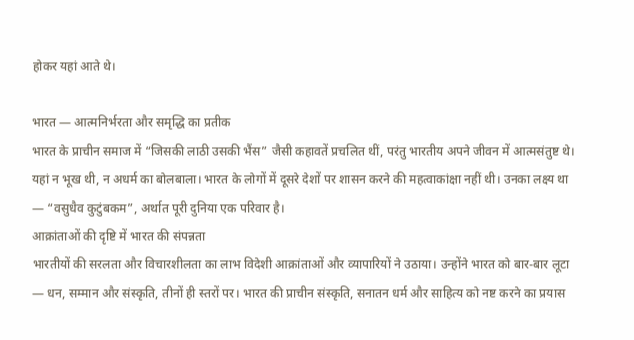होकर यहां आते थे।

भारत — आत्मनिर्भरता और समृद्धि का प्रतीक
भारत के प्राचीन समाज में “जिसकी लाठी उसकी भैंस” जैसी कहावतें प्रचलित थीं, परंतु भारतीय अपने जीवन में आत्मसंतुष्ट थे। यहां न भूख थी, न अधर्म का बोलबाला। भारत के लोगों में दूसरे देशों पर शासन करने की महत्वाकांक्षा नहीं थी। उनका लक्ष्य था — “वसुधैव कुटुंबकम”, अर्थात पूरी दुनिया एक परिवार है।
आक्रांताओं की दृष्टि में भारत की संपन्नता
भारतीयों की सरलता और विचारशीलता का लाभ विदेशी आक्रांताओं और व्यापारियों ने उठाया। उन्होंने भारत को बार-बार लूटा — धन, सम्मान और संस्कृति, तीनों ही स्तरों पर। भारत की प्राचीन संस्कृति, सनातन धर्म और साहित्य को नष्ट करने का प्रयास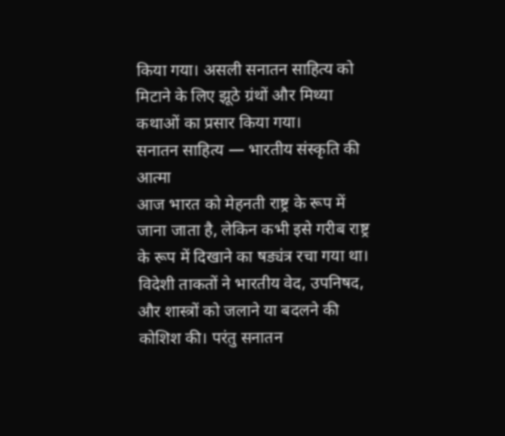किया गया। असली सनातन साहित्य को मिटाने के लिए झूठे ग्रंथों और मिथ्या कथाओं का प्रसार किया गया।
सनातन साहित्य — भारतीय संस्कृति की आत्मा
आज भारत को मेहनती राष्ट्र के रूप में जाना जाता है, लेकिन कभी इसे गरीब राष्ट्र के रूप में दिखाने का षड्यंत्र रचा गया था। विदेशी ताकतों ने भारतीय वेद, उपनिषद, और शास्त्रों को जलाने या बदलने की कोशिश की। परंतु सनातन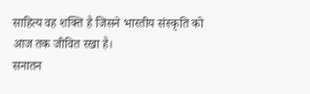साहित्य वह शक्ति है जिसने भारतीय संस्कृति को आज तक जीवित रखा है।
सनातन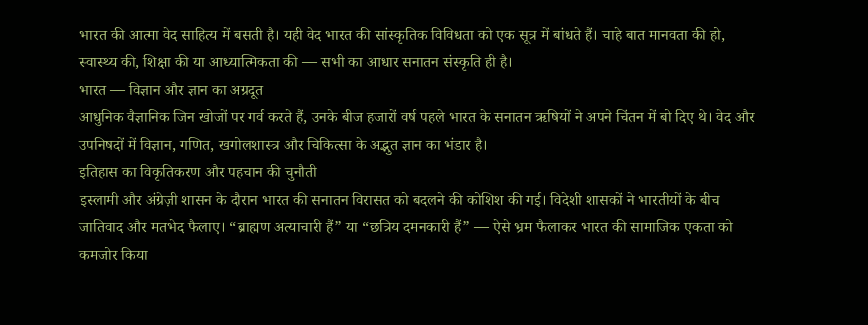भारत की आत्मा वेद साहित्य में बसती है। यही वेद भारत की सांस्कृतिक विविधता को एक सूत्र में बांधते हैं। चाहे बात मानवता की हो, स्वास्थ्य की, शिक्षा की या आध्यात्मिकता की — सभी का आधार सनातन संस्कृति ही है।
भारत — विज्ञान और ज्ञान का अग्रदूत
आधुनिक वैज्ञानिक जिन खोजों पर गर्व करते हैं, उनके बीज हजारों वर्ष पहले भारत के सनातन ऋषियों ने अपने चिंतन में बो दिए थे। वेद और उपनिषदों में विज्ञान, गणित, खगोलशास्त्र और चिकित्सा के अद्भुत ज्ञान का भंडार है।
इतिहास का विकृतिकरण और पहचान की चुनौती
इस्लामी और अंग्रेज़ी शासन के दौरान भारत की सनातन विरासत को बदलने की कोशिश की गई। विदेशी शासकों ने भारतीयों के बीच जातिवाद और मतभेद फैलाए। “ब्राह्मण अत्याचारी हैं” या “छत्रिय दमनकारी हैं” — ऐसे भ्रम फैलाकर भारत की सामाजिक एकता को कमजोर किया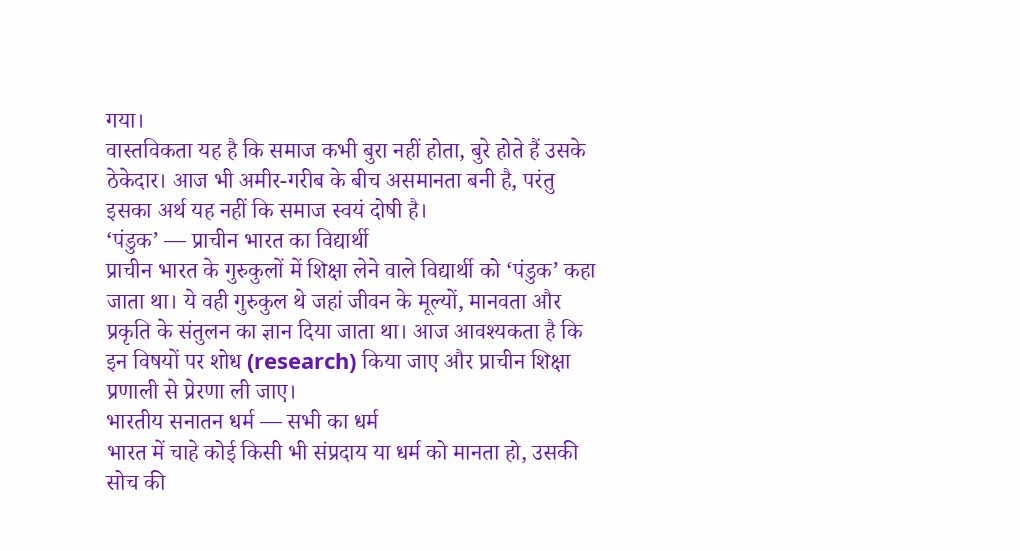गया।
वास्तविकता यह है कि समाज कभी बुरा नहीं होता, बुरे होते हैं उसके ठेकेदार। आज भी अमीर-गरीब के बीच असमानता बनी है, परंतु इसका अर्थ यह नहीं कि समाज स्वयं दोषी है।
‘पंडुक’ — प्राचीन भारत का विद्यार्थी
प्राचीन भारत के गुरुकुलों में शिक्षा लेने वाले विद्यार्थी को ‘पंडुक’ कहा जाता था। ये वही गुरुकुल थे जहां जीवन के मूल्यों, मानवता और प्रकृति के संतुलन का ज्ञान दिया जाता था। आज आवश्यकता है कि इन विषयों पर शोध (research) किया जाए और प्राचीन शिक्षा प्रणाली से प्रेरणा ली जाए।
भारतीय सनातन धर्म — सभी का धर्म
भारत में चाहे कोई किसी भी संप्रदाय या धर्म को मानता हो, उसकी सोच की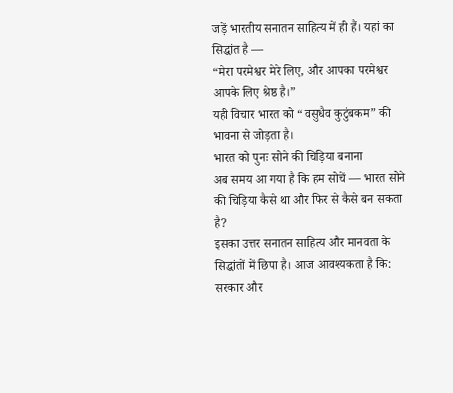जड़ें भारतीय सनातन साहित्य में ही हैं। यहां का सिद्धांत है —
“मेरा परमेश्वर मेरे लिए, और आपका परमेश्वर आपके लिए श्रेष्ठ है।”
यही विचार भारत को “वसुधैव कुटुंबकम” की भावना से जोड़ता है।
भारत को पुनः सोने की चिड़िया बनाना
अब समय आ गया है कि हम सोचें — भारत सोने की चिड़िया कैसे था और फिर से कैसे बन सकता है?
इसका उत्तर सनातन साहित्य और मानवता के सिद्धांतों में छिपा है। आज आवश्यकता है कि:
सरकार और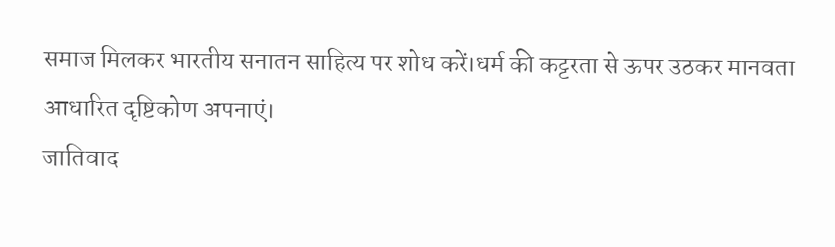समाज मिलकर भारतीय सनातन साहित्य पर शोध करें।धर्म की कट्टरता से ऊपर उठकर मानवता आधारित दृष्टिकोण अपनाएं।
जातिवाद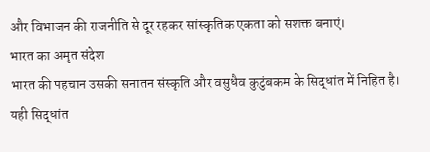और विभाजन की राजनीति से दूर रहकर सांस्कृतिक एकता को सशक्त बनाएं।
भारत का अमृत संदेश
भारत की पहचान उसकी सनातन संस्कृति और वसुधैव कुटुंबकम के सिद्धांत में निहित है। यही सिद्धांत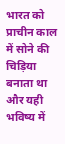भारत को प्राचीन काल में सोने की चिड़िया बनाता था और यही भविष्य में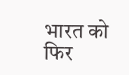भारत को फिर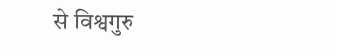से विश्वगुरु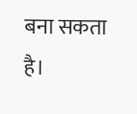बना सकता है।